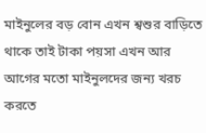মাইনুলের বড় বোন এখন শ্বশুর বাড়িতে থাকে তাই টাকা পয়সা এখন আর আগের মতো মাইনুলদের জন্য খরচ করতে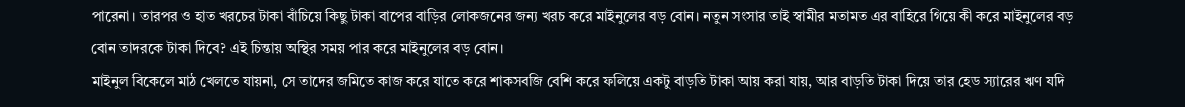পারেনা। তারপর ও হাত খরচের টাকা বাঁচিয়ে কিছু টাকা বাপের বাড়ির লোকজনের জন্য খরচ করে মাইনুলের বড় বোন। নতুন সংসার তাই স্বামীর মতামত এর বাহিরে গিয়ে কী করে মাইনুলের বড় বোন তাদরকে টাকা দিবে? এই চিন্তায় অস্থির সময় পার করে মাইনুলের বড় বোন।
মাইনুল বিকেলে মাঠ খেলতে যায়না, সে তাদের জমিতে কাজ করে যাতে করে শাকসবজি বেশি করে ফলিয়ে একটু বাড়তি টাকা আয় করা যায়, আর বাড়তি টাকা দিয়ে তার হেড স্যারের ঋণ যদি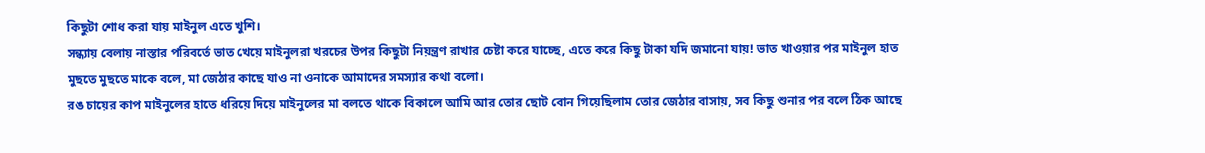কিছুটা শোধ করা যায় মাইনুল এতে খুশি।
সন্ধ্যায় বেলায় নাস্তার পরিবর্তে ভাত খেয়ে মাইনুলরা খরচের উপর কিছুটা নিয়ন্ত্রণ রাখার চেষ্টা করে যাচ্ছে, এতে করে কিছু টাকা যদি জমানো যায়! ভাত খাওয়ার পর মাইনুল হাত মুছতে মুছতে মাকে বলে, মা জেঠার কাছে যাও না ওনাকে আমাদের সমস্যার কথা বলো।
রঙ চায়ের কাপ মাইনুলের হাতে ধরিয়ে দিয়ে মাইনুলের মা বলতে থাকে বিকালে আমি আর তোর ছোট বোন গিয়েছিলাম তোর জেঠার বাসায়, সব কিছু শুনার পর বলে ঠিক আছে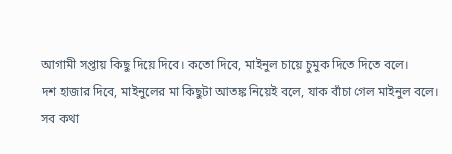আগামী সপ্তায় কিছু দিয়ে দিবে। কতো দিবে, মাইনুল চায়ে চুমুক দিতে দিতে বলে।
দশ হাজার দিবে, মাইনুলের মা কিছুটা আতঙ্ক নিয়েই বলে, যাক বাঁচা গেল মাইনুল বলে। সব কথা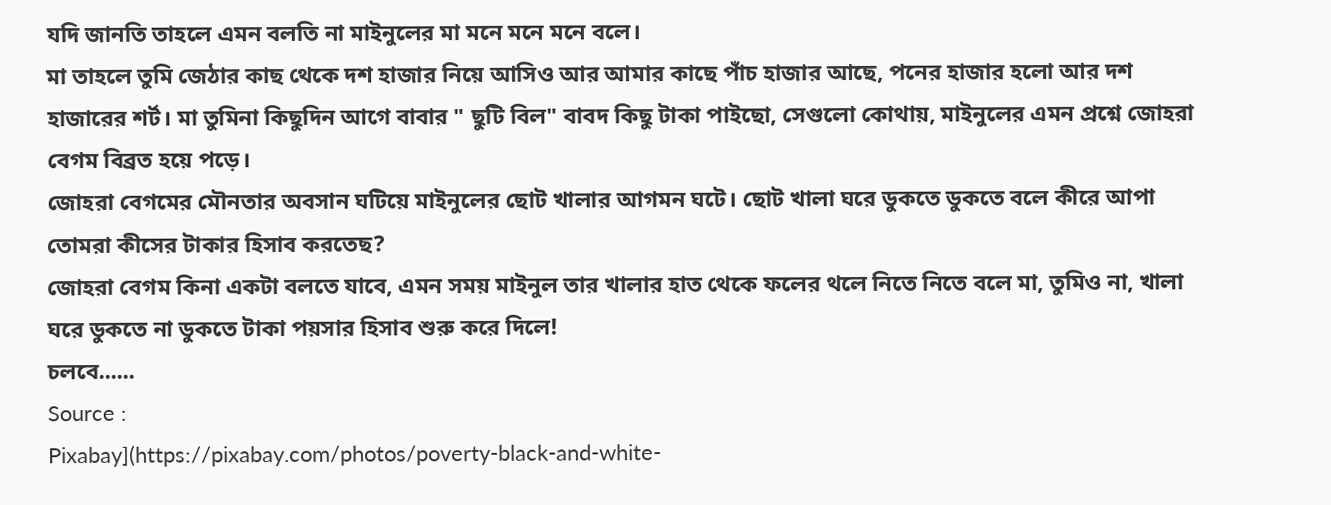যদি জানতি তাহলে এমন বলতি না মাইনুলের মা মনে মনে মনে বলে।
মা তাহলে তুমি জেঠার কাছ থেকে দশ হাজার নিয়ে আসিও আর আমার কাছে পাঁচ হাজার আছে, পনের হাজার হলো আর দশ হাজারের শর্ট। মা তুমিনা কিছুদিন আগে বাবার " ছুটি বিল" বাবদ কিছু টাকা পাইছো, সেগুলো কোথায়, মাইনুলের এমন প্রশ্নে জোহরা বেগম বিব্রত হয়ে পড়ে।
জোহরা বেগমের মৌনতার অবসান ঘটিয়ে মাইনুলের ছোট খালার আগমন ঘটে। ছোট খালা ঘরে ডুকতে ডুকতে বলে কীরে আপা তোমরা কীসের টাকার হিসাব করতেছ?
জোহরা বেগম কিনা একটা বলতে যাবে, এমন সময় মাইনুল তার খালার হাত থেকে ফলের থলে নিতে নিতে বলে মা, তুমিও না, খালা ঘরে ডুকতে না ডুকতে টাকা পয়সার হিসাব শুরু করে দিলে!
চলবে......
Source :
Pixabay](https://pixabay.com/photos/poverty-black-and-white-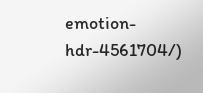emotion-hdr-4561704/)